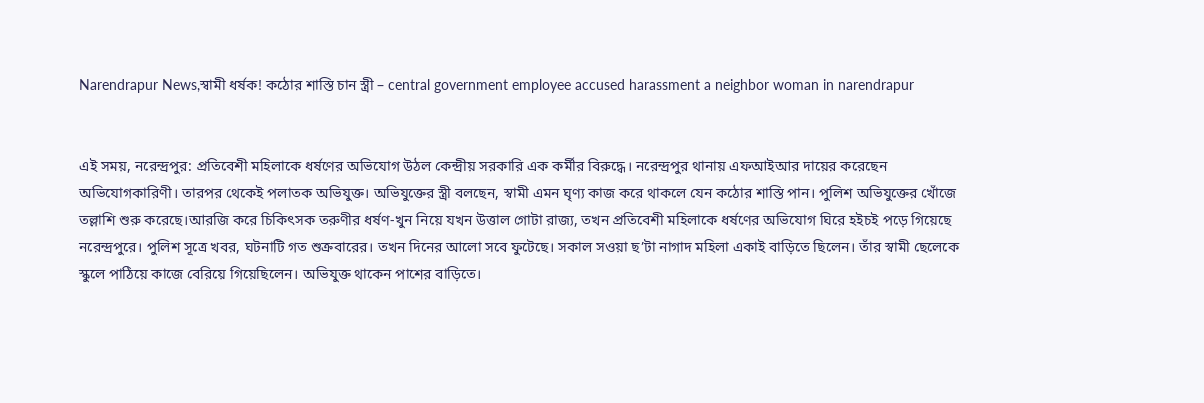Narendrapur News,স্বামী ধর্ষক! কঠোর শাস্তি চান স্ত্রী – central government employee accused harassment a neighbor woman in narendrapur


এই সময়, নরেন্দ্রপুর: প্রতিবেশী মহিলাকে ধর্ষণের অভিযোগ উঠল কেন্দ্রীয় সরকারি এক কর্মীর বিরুদ্ধে। নরেন্দ্রপুর থানায় এফআইআর দায়ের করেছেন অভিযোগকারিণী। তারপর থেকেই পলাতক অভিযুক্ত। অভিযুক্তের স্ত্রী বলছেন, স্বামী এমন ঘৃণ্য কাজ করে থাকলে যেন কঠোর শাস্তি পান। পুলিশ অভিযুক্তের খোঁজে তল্লাশি শুরু করেছে।আরজি করে চিকিৎসক তরুণীর ধর্ষণ-খুন নিয়ে যখন উত্তাল গোটা রাজ্য, তখন প্রতিবেশী মহিলাকে ধর্ষণের অভিযোগ ঘিরে হইচই পড়ে গিয়েছে নরেন্দ্রপুরে। পুলিশ সূত্রে খবর, ঘটনাটি গত শুক্রবারের। তখন দিনের আলো সবে ফুটেছে। সকাল সওয়া ছ’টা নাগাদ মহিলা একাই বাড়িতে ছিলেন। তাঁর স্বামী ছেলেকে স্কুলে পাঠিয়ে কাজে বেরিয়ে গিয়েছিলেন। অভিযুক্ত থাকেন পাশের বাড়িতে।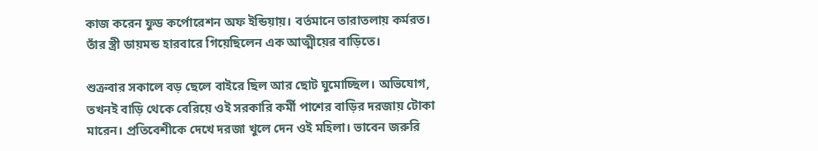কাজ করেন ফুড কর্পোরেশন অফ ইন্ডিয়ায়। বর্তমানে তারাতলায় কর্মরত। তাঁর স্ত্রী ডায়মন্ড হারবারে গিয়েছিলেন এক আত্মীয়ের বাড়িতে।

শুক্রবার সকালে বড় ছেলে বাইরে ছিল আর ছোট ঘুমোচ্ছিল। অভিযোগ, তখনই বাড়ি থেকে বেরিয়ে ওই সরকারি কর্মী পাশের বাড়ির দরজায় টোকা মারেন। প্রতিবেশীকে দেখে দরজা খুলে দেন ওই মহিলা। ভাবেন জরুরি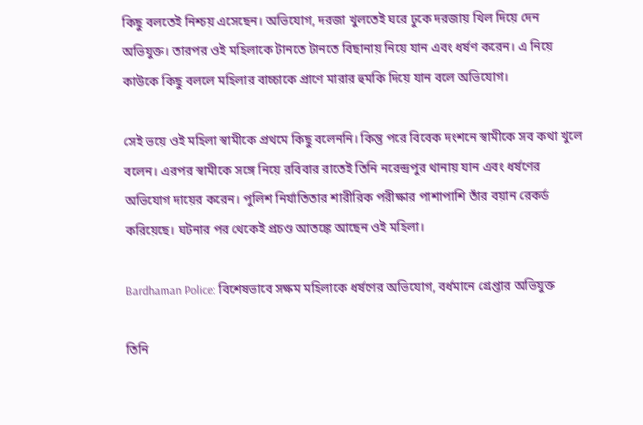কিছু বলতেই নিশ্চয় এসেছেন। অভিযোগ, দরজা খুলতেই ঘরে ঢুকে দরজায় খিল দিয়ে দেন অভিযুক্ত। তারপর ওই মহিলাকে টানতে টানতে বিছানায় নিয়ে যান এবং ধর্ষণ করেন। এ নিয়ে কাউকে কিছু বললে মহিলার বাচ্চাকে প্রাণে মারার হুমকি দিয়ে যান বলে অভিযোগ।

সেই ভয়ে ওই মহিলা স্বামীকে প্রথমে কিছু বলেননি। কিন্তু পরে বিবেক দংশনে স্বামীকে সব কথা খুলে বলেন। এরপর স্বামীকে সঙ্গে নিয়ে রবিবার রাতেই তিনি নরেন্দ্রপুর থানায় যান এবং ধর্ষণের অভিযোগ দায়ের করেন। পুলিশ নির্যাতিতার শারীরিক পরীক্ষার পাশাপাশি তাঁর বয়ান রেকর্ড করিয়েছে। ঘটনার পর থেকেই প্রচণ্ড আতঙ্কে আছেন ওই মহিলা।

Bardhaman Police: বিশেষভাবে সক্ষম মহিলাকে ধর্ষণের অভিযোগ, বর্ধমানে গ্রেপ্তার অভিযুক্ত

তিনি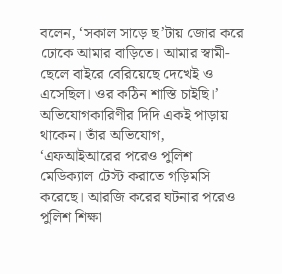বলেন, ‘সকাল সাড়ে ছ’টায় জোর করে ঢোকে আমার বাড়িতে। আমার স্বামী-ছেলে বাইরে বেরিয়েছে দেখেই ও এসেছিল। ওর কঠিন শাস্তি চাইছি।’ অভিযোগকারিণীর দিদি একই পাড়ায় থাকেন। তাঁর অভিযোগ, ‘এফআইআরের পরেও পুলিশ মেডিক্যাল টেস্ট করাতে গড়িমসি করেছে। আরজি করের ঘটনার পরেও পুলিশ শিক্ষা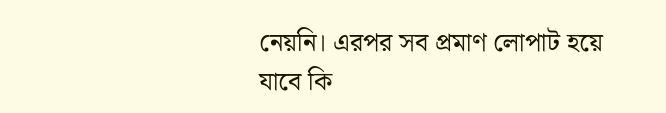নেয়নি। এরপর সব প্রমাণ লোপাট হয়ে যাবে কি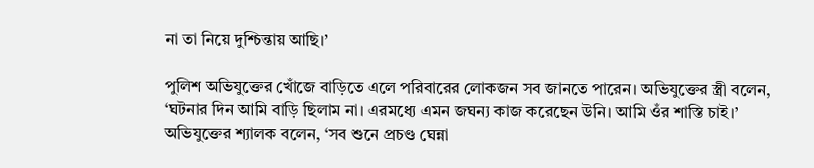না তা নিয়ে দুশ্চিন্তায় আছি।’

পুলিশ অভিযুক্তের খোঁজে বাড়িতে এলে পরিবারের লোকজন সব জানতে পারেন। অভিযুক্তের স্ত্রী বলেন, ‘ঘটনার দিন আমি বাড়ি ছিলাম না। এরমধ্যে এমন জঘন্য কাজ করেছেন উনি। আমি ওঁর শাস্তি চাই।’ অভিযুক্তের শ্যালক বলেন, ‘সব শুনে প্রচণ্ড ঘেন্না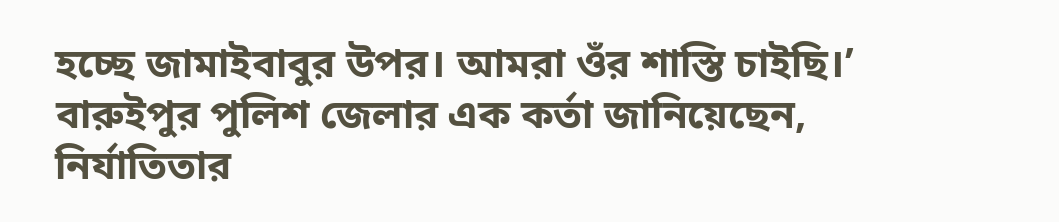হচ্ছে জামাইবাবুর উপর। আমরা ওঁর শাস্তি চাইছি।’ বারুইপুর পুলিশ জেলার এক কর্তা জানিয়েছেন, নির্যাতিতার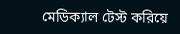মেডিক্যাল টেস্ট করিয়ে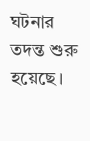ঘটনার তদন্ত শুরু হয়েছে।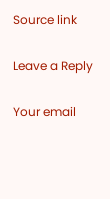Source link

Leave a Reply

Your email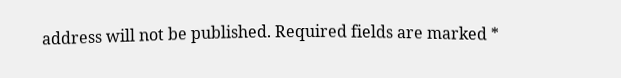address will not be published. Required fields are marked *